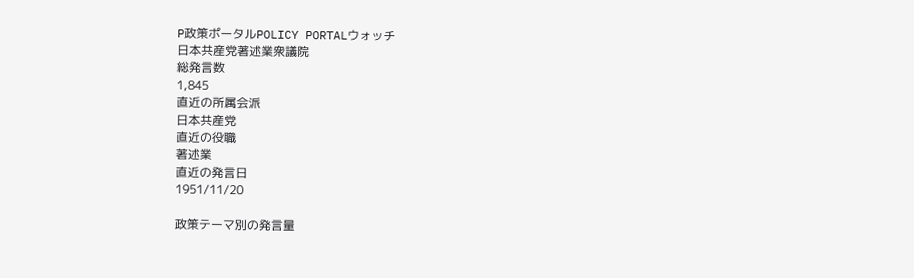P政策ポータルPOLICY PORTALウォッチ
日本共産党著述業衆議院
総発言数
1,845
直近の所属会派
日本共産党
直近の役職
著述業
直近の発言日
1951/11/20

政策テーマ別の発言量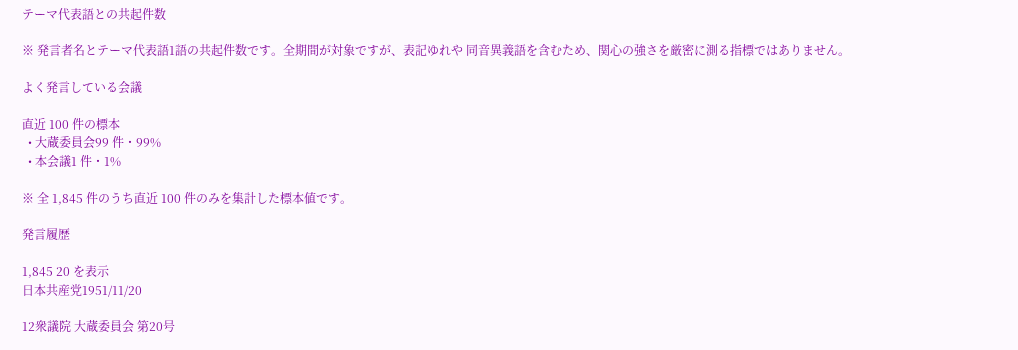テーマ代表語との共起件数

※ 発言者名とテーマ代表語1語の共起件数です。全期間が対象ですが、表記ゆれや 同音異義語を含むため、関心の強さを厳密に測る指標ではありません。

よく発言している会議

直近 100 件の標本
  • 大蔵委員会99 件・99%
  • 本会議1 件・1%

※ 全 1,845 件のうち直近 100 件のみを集計した標本値です。

発言履歴

1,845 20 を表示
日本共産党1951/11/20

12衆議院 大蔵委員会 第20号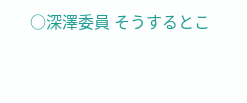○深澤委員 そうするとこ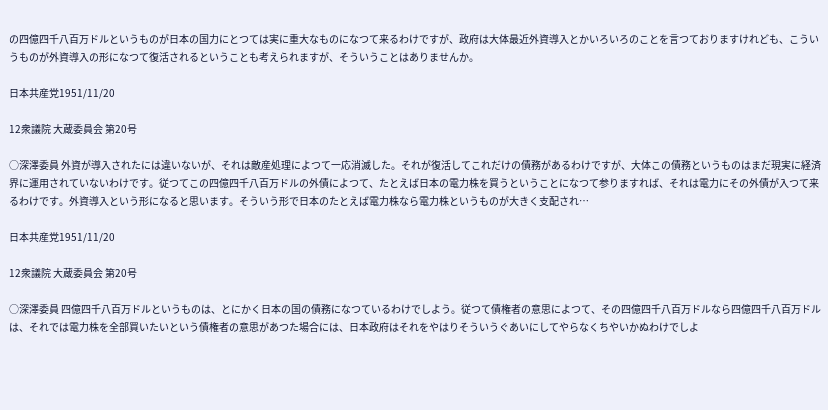の四億四千八百万ドルというものが日本の国力にとつては実に重大なものになつて来るわけですが、政府は大体最近外資導入とかいろいろのことを言つておりますけれども、こういうものが外資導入の形になつて復活されるということも考えられますが、そういうことはありませんか。

日本共産党1951/11/20

12衆議院 大蔵委員会 第20号

○深澤委員 外資が導入されたには違いないが、それは敵産処理によつて一応消滅した。それが復活してこれだけの債務があるわけですが、大体この債務というものはまだ現実に経済界に運用されていないわけです。従つてこの四億四千八百万ドルの外債によつて、たとえば日本の電力株を買うということになつて参りますれば、それは電力にその外債が入つて来るわけです。外資導入という形になると思います。そういう形で日本のたとえば電力株なら電力株というものが大きく支配され…

日本共産党1951/11/20

12衆議院 大蔵委員会 第20号

○深澤委員 四億四千八百万ドルというものは、とにかく日本の国の債務になつているわけでしよう。従つて債権者の意思によつて、その四億四千八百万ドルなら四億四千八百万ドルは、それでは電力株を全部買いたいという債権者の意思があつた場合には、日本政府はそれをやはりそういうぐあいにしてやらなくちやいかぬわけでしよ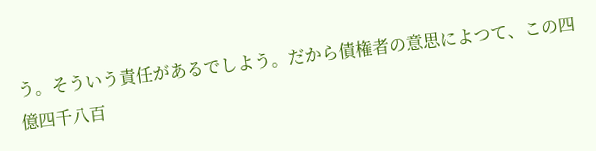う。そういう責任があるでしよう。だから債権者の意思によつて、この四億四千八百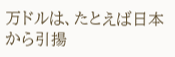万ドルは、たとえば日本から引揚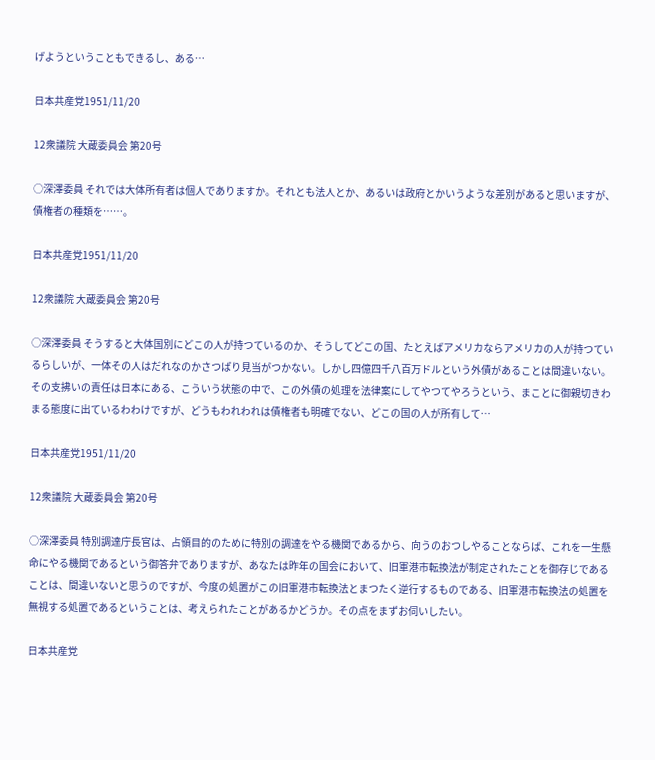げようということもできるし、ある…

日本共産党1951/11/20

12衆議院 大蔵委員会 第20号

○深澤委員 それでは大体所有者は個人でありますか。それとも法人とか、あるいは政府とかいうような差別があると思いますが、債権者の種類を……。

日本共産党1951/11/20

12衆議院 大蔵委員会 第20号

○深澤委員 そうすると大体国別にどこの人が持つているのか、そうしてどこの国、たとえばアメリカならアメリカの人が持つているらしいが、一体その人はだれなのかさつぱり見当がつかない。しかし四億四千八百万ドルという外債があることは間違いない。その支拂いの責任は日本にある、こういう状態の中で、この外債の処理を法律案にしてやつてやろうという、まことに御親切きわまる態度に出ているわわけですが、どうもわれわれは債権者も明確でない、どこの国の人が所有して…

日本共産党1951/11/20

12衆議院 大蔵委員会 第20号

○深澤委員 特別調達庁長官は、占領目的のために特別の調達をやる機関であるから、向うのおつしやることならば、これを一生懸命にやる機関であるという御答弁でありますが、あなたは昨年の国会において、旧軍港市転換法が制定されたことを御存じであることは、間違いないと思うのですが、今度の処置がこの旧軍港市転換法とまつたく逆行するものである、旧軍港市転換法の処置を無視する処置であるということは、考えられたことがあるかどうか。その点をまずお伺いしたい。

日本共産党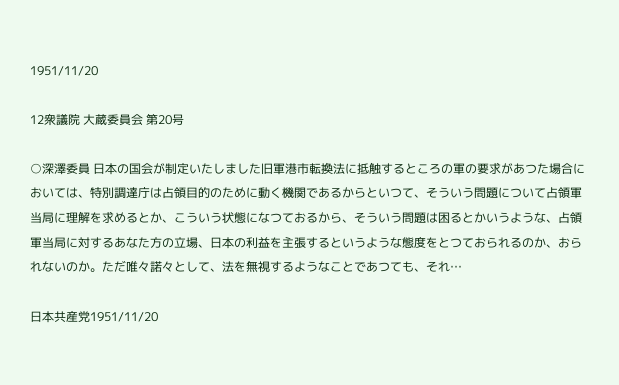1951/11/20

12衆議院 大蔵委員会 第20号

○深澤委員 日本の国会が制定いたしました旧軍港市転換法に抵触するところの軍の要求があつた場合においては、特別調達庁は占領目的のために動く機関であるからといつて、そういう問題について占領軍当局に理解を求めるとか、こういう状態になつておるから、そういう問題は困るとかいうような、占領軍当局に対するあなた方の立場、日本の利益を主張するというような態度をとつておられるのか、おられないのか。ただ唯々諾々として、法を無視するようなことであつても、それ…

日本共産党1951/11/20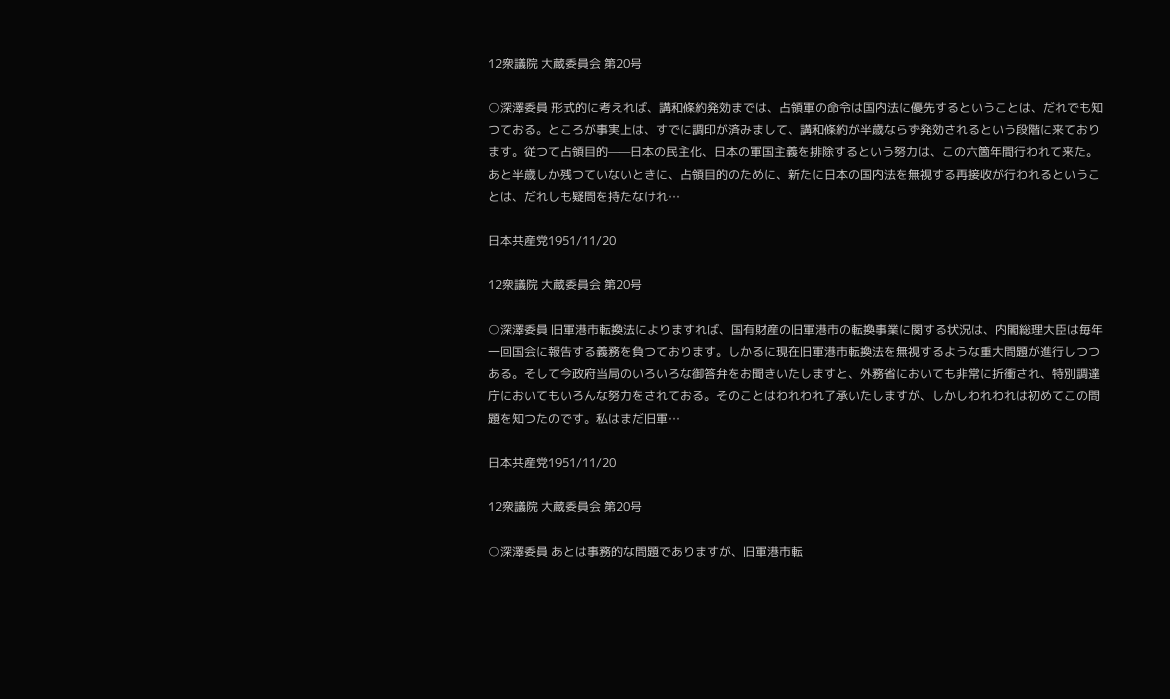12衆議院 大蔵委員会 第20号

○深澤委員 形式的に考えれば、講和條約発効までは、占領軍の命令は国内法に優先するということは、だれでも知つておる。ところが事実上は、すでに調印が済みまして、講和條約が半歳ならず発効されるという段階に来ております。従つて占領目的——日本の民主化、日本の軍国主義を排除するという努力は、この六箇年間行われて来た。あと半歳しか残つていないときに、占領目的のために、新たに日本の国内法を無視する再接收が行われるということは、だれしも疑問を持たなけれ…

日本共産党1951/11/20

12衆議院 大蔵委員会 第20号

○深澤委員 旧軍港市転換法によりますれば、国有財産の旧軍港市の転換事業に関する状況は、内閣総理大臣は毎年一回国会に報告する義務を負つております。しかるに現在旧軍港市転換法を無視するような重大問題が進行しつつある。そして今政府当局のいろいろな御答弁をお聞きいたしますと、外務省においても非常に折衝され、特別調達庁においてもいろんな努力をされておる。そのことはわれわれ了承いたしますが、しかしわれわれは初めてこの問題を知つたのです。私はまだ旧軍…

日本共産党1951/11/20

12衆議院 大蔵委員会 第20号

○深澤委員 あとは事務的な問題でありますが、旧軍港市転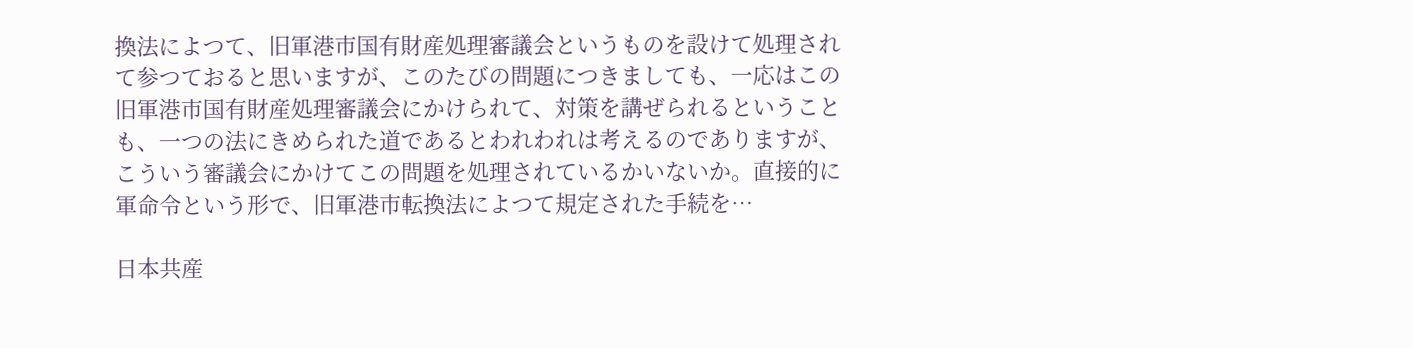換法によつて、旧軍港市国有財産処理審議会というものを設けて処理されて参つておると思いますが、このたびの問題につきましても、一応はこの旧軍港市国有財産処理審議会にかけられて、対策を講ぜられるということも、一つの法にきめられた道であるとわれわれは考えるのでありますが、こういう審議会にかけてこの問題を処理されているかいないか。直接的に軍命令という形で、旧軍港市転換法によつて規定された手続を…

日本共産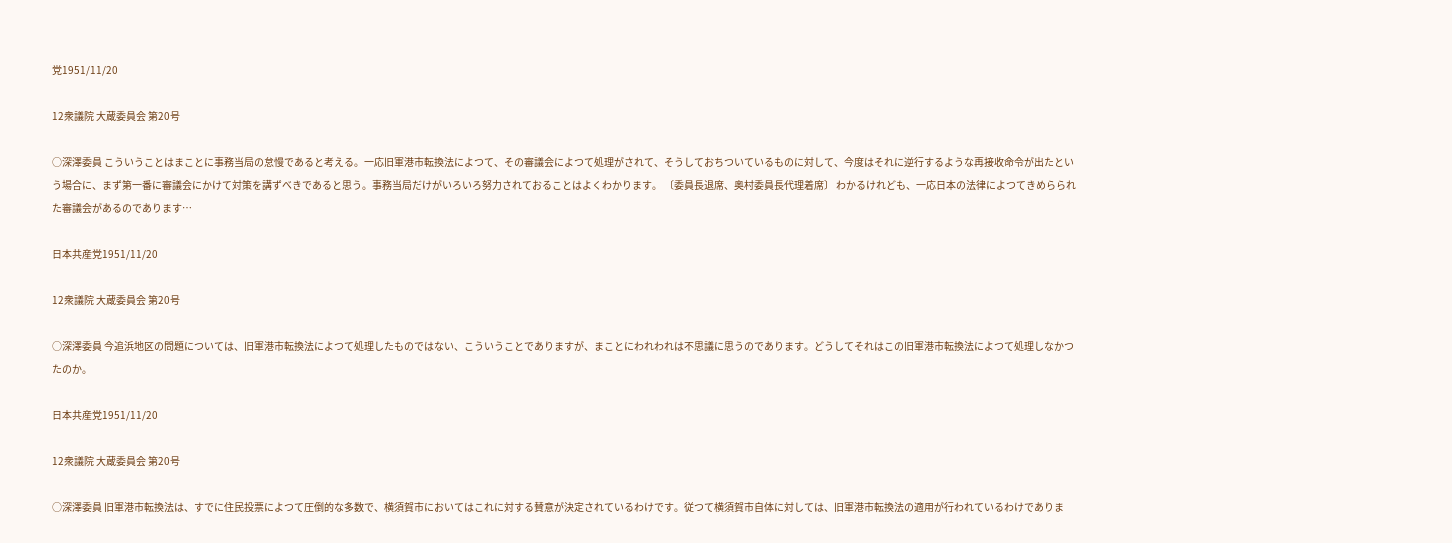党1951/11/20

12衆議院 大蔵委員会 第20号

○深澤委員 こういうことはまことに事務当局の怠慢であると考える。一応旧軍港市転換法によつて、その審議会によつて処理がされて、そうしておちついているものに対して、今度はそれに逆行するような再接收命令が出たという場合に、まず第一番に審議会にかけて対策を講ずべきであると思う。事務当局だけがいろいろ努力されておることはよくわかります。 〔委員長退席、奥村委員長代理着席〕 わかるけれども、一応日本の法律によつてきめらられた審議会があるのであります…

日本共産党1951/11/20

12衆議院 大蔵委員会 第20号

○深澤委員 今追浜地区の問題については、旧軍港市転換法によつて処理したものではない、こういうことでありますが、まことにわれわれは不思議に思うのであります。どうしてそれはこの旧軍港市転換法によつて処理しなかつたのか。

日本共産党1951/11/20

12衆議院 大蔵委員会 第20号

○深澤委員 旧軍港市転換法は、すでに住民投票によつて圧倒的な多数で、横須賀市においてはこれに対する賛意が決定されているわけです。従つて横須賀市自体に対しては、旧軍港市転換法の適用が行われているわけでありま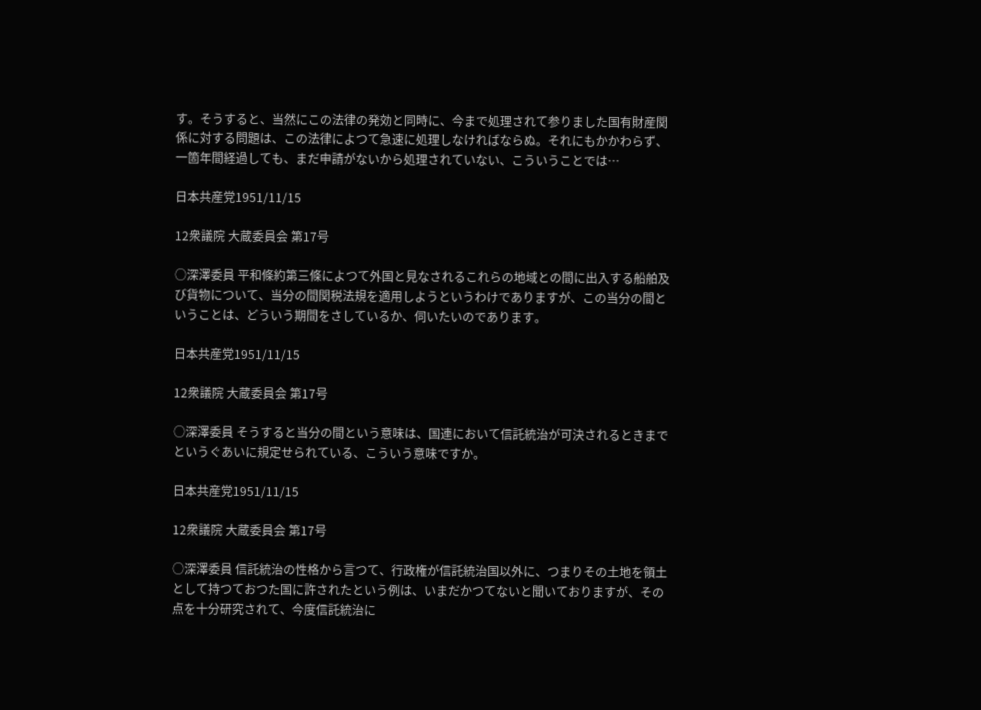す。そうすると、当然にこの法律の発効と同時に、今まで処理されて参りました国有財産関係に対する問題は、この法律によつて急速に処理しなければならぬ。それにもかかわらず、一箇年間経過しても、まだ申請がないから処理されていない、こういうことでは…

日本共産党1951/11/15

12衆議院 大蔵委員会 第17号

○深澤委員 平和條約第三條によつて外国と見なされるこれらの地域との間に出入する船舶及び貨物について、当分の間関税法規を適用しようというわけでありますが、この当分の間ということは、どういう期間をさしているか、伺いたいのであります。

日本共産党1951/11/15

12衆議院 大蔵委員会 第17号

○深澤委員 そうすると当分の間という意味は、国連において信託統治が可決されるときまでというぐあいに規定せられている、こういう意味ですか。

日本共産党1951/11/15

12衆議院 大蔵委員会 第17号

○深澤委員 信託統治の性格から言つて、行政権が信託統治国以外に、つまりその土地を領土として持つておつた国に許されたという例は、いまだかつてないと聞いておりますが、その点を十分研究されて、今度信託統治に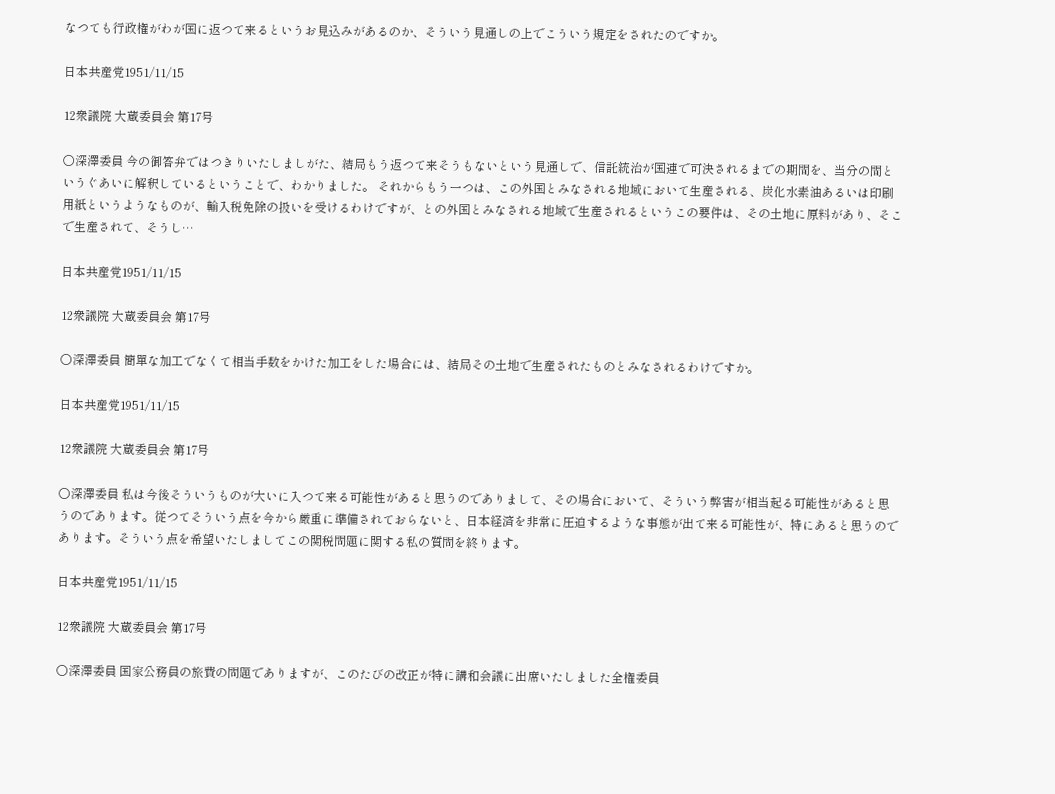なつても行政権がわが国に返つて来るというお見込みがあるのか、そういう見通しの上でこういう規定をされたのですか。

日本共産党1951/11/15

12衆議院 大蔵委員会 第17号

○深澤委員 今の御答弁ではつきりいたしましがた、結局もう返つて来そうもないという見通しで、信託統治が国連で可決されるまでの期間を、当分の間というぐあいに解釈しているということで、わかりました。 それからもう一つは、この外国とみなされる地域において生産される、炭化水素油あるいは印刷用紙というようなものが、輸入税免除の扱いを受けるわけですが、との外国とみなされる地域で生産されるというこの要件は、その土地に原料があり、そこで生産されて、そうし…

日本共産党1951/11/15

12衆議院 大蔵委員会 第17号

○深澤委員 簡單な加工でなくて相当手数をかけた加工をした場合には、結局その土地で生産されたものとみなされるわけですか。

日本共産党1951/11/15

12衆議院 大蔵委員会 第17号

○深澤委員 私は今後そういうものが大いに入つて来る可能性があると思うのでありまして、その場合において、そういう弊害が相当起る可能性があると思うのであります。従つてそういう点を今から厳重に準備されておらないと、日本経済を非常に圧迫するような事態が出て来る可能性が、特にあると思うのであります。そういう点を希望いたしましてこの関税問題に関する私の質問を終ります。

日本共産党1951/11/15

12衆議院 大蔵委員会 第17号

○深澤委員 国家公務員の旅費の問題でありますが、このたびの改正が特に講和会議に出席いたしました全権委員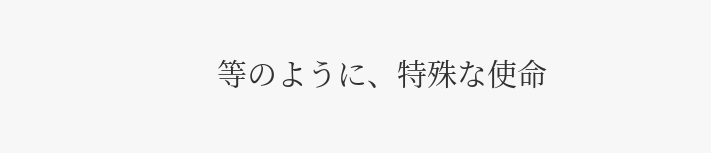等のように、特殊な使命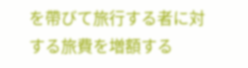を帶びて旅行する者に対する旅費を増額する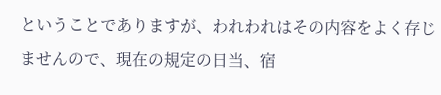ということでありますが、われわれはその内容をよく存じませんので、現在の規定の日当、宿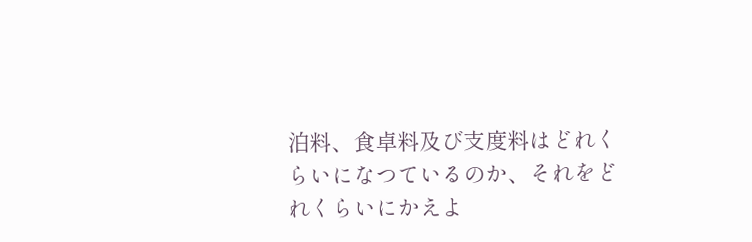泊料、食卓料及び支度料はどれくらいになつているのか、それをどれくらいにかえよ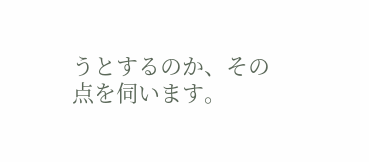うとするのか、その点を伺います。